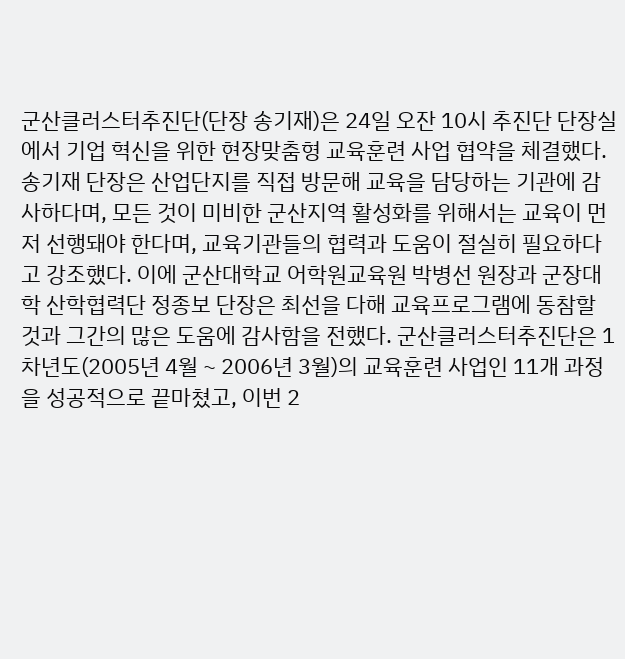군산클러스터추진단(단장 송기재)은 24일 오잔 10시 추진단 단장실에서 기업 혁신을 위한 현장맞춤형 교육훈련 사업 협약을 체결했다. 송기재 단장은 산업단지를 직접 방문해 교육을 담당하는 기관에 감사하다며, 모든 것이 미비한 군산지역 활성화를 위해서는 교육이 먼저 선행돼야 한다며, 교육기관들의 협력과 도움이 절실히 필요하다고 강조했다. 이에 군산대학교 어학원교육원 박병선 원장과 군장대학 산학협력단 정종보 단장은 최선을 다해 교육프로그램에 동참할 것과 그간의 많은 도움에 감사함을 전했다. 군산클러스터추진단은 1차년도(2005년 4월 ~ 2006년 3월)의 교육훈련 사업인 11개 과정을 성공적으로 끝마쳤고, 이번 2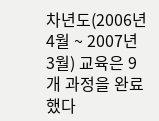차년도(2006년 4월 ~ 2007년 3월) 교육은 9개 과정을 완료했다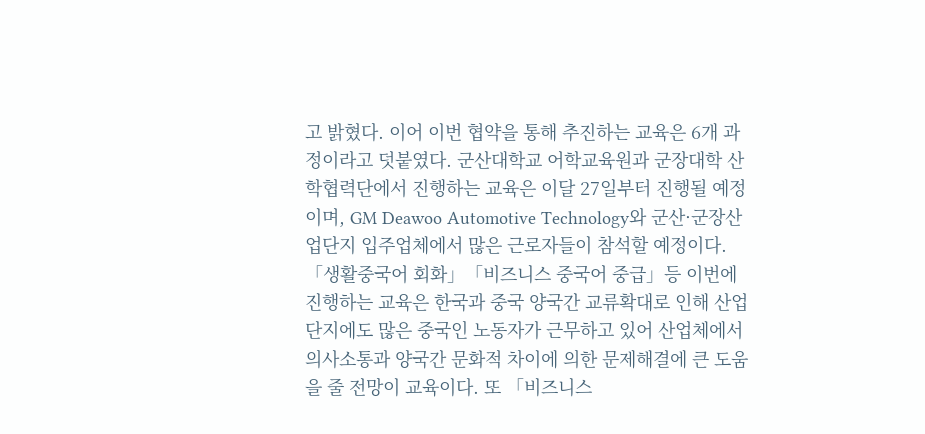고 밝혔다. 이어 이번 협약을 통해 추진하는 교육은 6개 과정이라고 덧붙였다. 군산대학교 어학교육원과 군장대학 산학협력단에서 진행하는 교육은 이달 27일부터 진행될 예정이며, GM Deawoo Automotive Technology와 군산·군장산업단지 입주업체에서 많은 근로자들이 참석할 예정이다. 「생활중국어 회화」「비즈니스 중국어 중급」등 이번에 진행하는 교육은 한국과 중국 양국간 교류확대로 인해 산업단지에도 많은 중국인 노동자가 근무하고 있어 산업체에서 의사소통과 양국간 문화적 차이에 의한 문제해결에 큰 도움을 줄 전망이 교육이다. 또 「비즈니스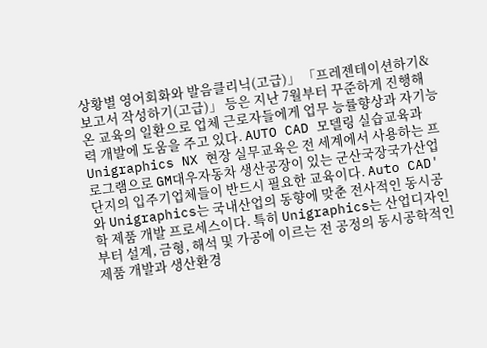상황별 영어회화와 발음클리닉(고급)」 「프레젠테이션하기&보고서 작성하기(고급)」 등은 지난 7월부터 꾸준하게 진행해 온 교육의 일환으로 업체 근로자들에게 업무 능률향상과 자기능력 개발에 도움을 주고 있다. AUTO CAD 모델링 실습교육과 Unigraphics NX 현장 실무교육은 전 세계에서 사용하는 프로그램으로 GM대우자동차 생산공장이 있는 군산국장국가산업단지의 입주기업체들이 반드시 필요한 교육이다. Auto CAD'와 Unigraphics는 국내산업의 동향에 맞춘 전사적인 동시공학 제품 개발 프로세스이다. 특히 Unigraphics는 산업디자인부터 설계, 금형, 해석 및 가공에 이르는 전 공정의 동시공학적인 제품 개발과 생산환경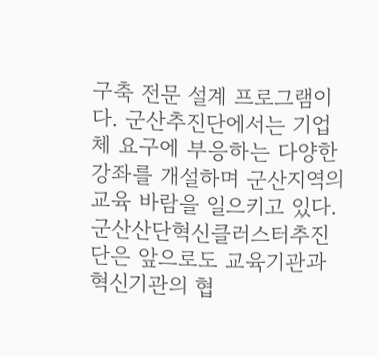구축 전문 설계 프로그램이다. 군산추진단에서는 기업체 요구에 부응하는 다양한 강좌를 개설하며 군산지역의 교육 바람을 일으키고 있다. 군산산단혁신클러스터추진단은 앞으로도 교육기관과 혁신기관의 협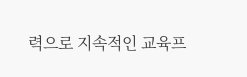력으로 지속적인 교육프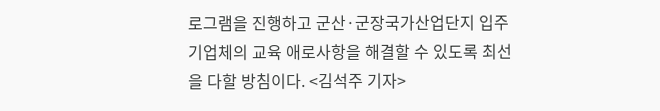로그램을 진행하고 군산·군장국가산업단지 입주기업체의 교육 애로사항을 해결할 수 있도록 최선을 다할 방침이다. <김석주 기자>